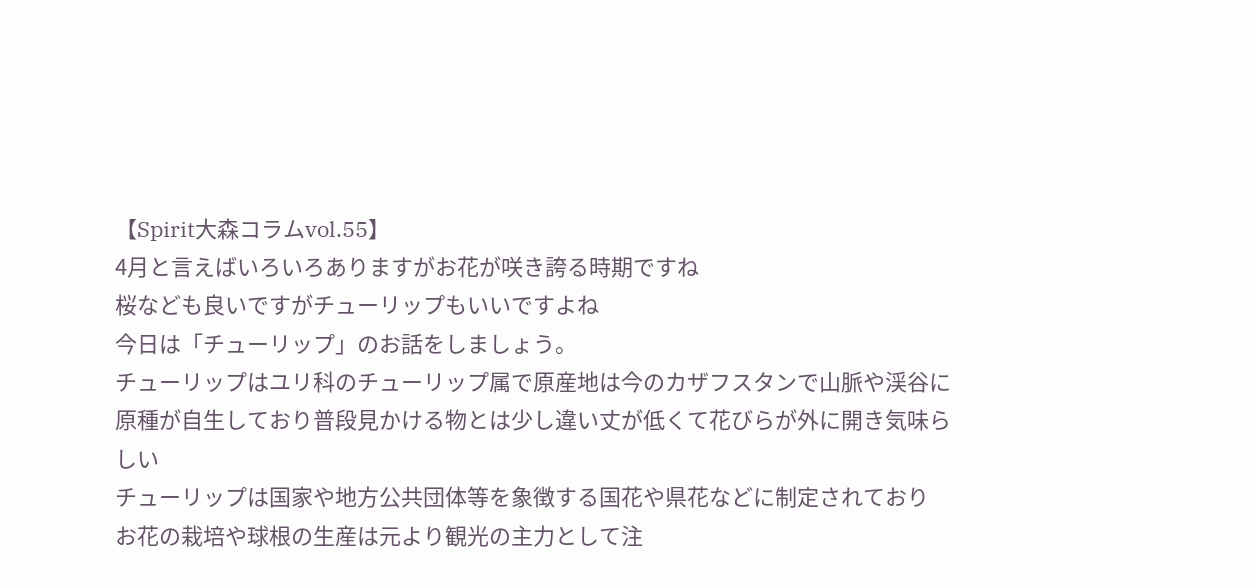【Spirit大森コラムvol.55】
4月と言えばいろいろありますがお花が咲き誇る時期ですね
桜なども良いですがチューリップもいいですよね
今日は「チューリップ」のお話をしましょう。
チューリップはユリ科のチューリップ属で原産地は今のカザフスタンで山脈や渓谷に
原種が自生しており普段見かける物とは少し違い丈が低くて花びらが外に開き気味らしい
チューリップは国家や地方公共団体等を象徴する国花や県花などに制定されており
お花の栽培や球根の生産は元より観光の主力として注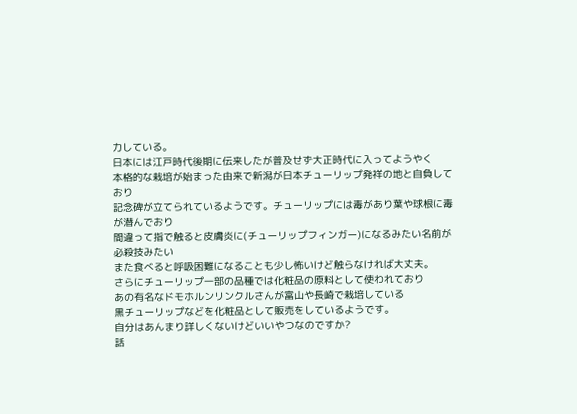力している。
日本には江戸時代後期に伝来したが普及せず大正時代に入ってようやく
本格的な栽培が始まった由来で新潟が日本チューリップ発祥の地と自負しており
記念碑が立てられているようです。チューリップには毒があり葉や球根に毒が潜んでおり
間違って指で触ると皮膚炎に(チューリップフィンガー)になるみたい名前が必殺技みたい
また食べると呼吸困難になることも少し怖いけど触らなければ大丈夫。
さらにチューリップ一部の品種では化粧品の原料として使われており
あの有名なドモホルンリンクルさんが富山や長崎で栽培している
黒チューリップなどを化粧品として販売をしているようです。
自分はあんまり詳しくないけどいいやつなのですか?
話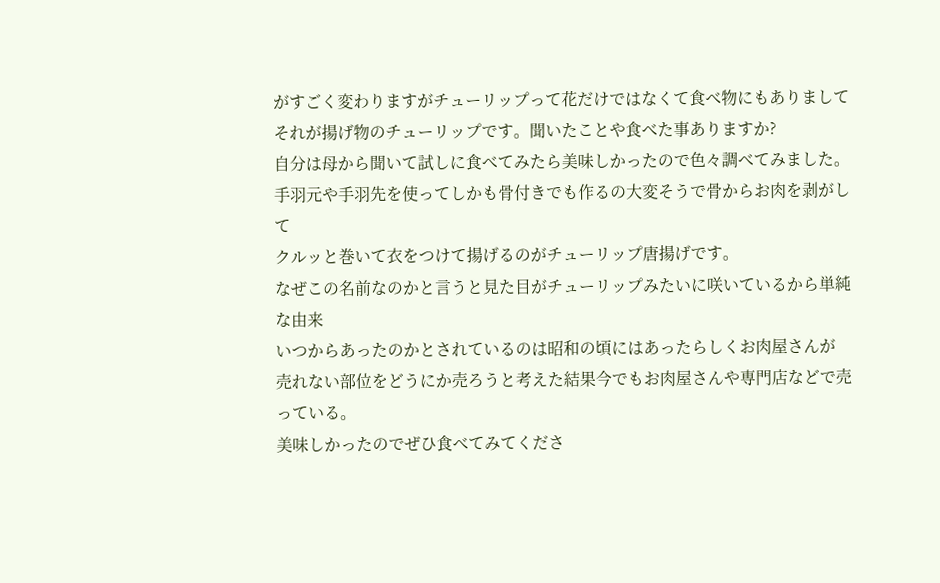がすごく変わりますがチューリップって花だけではなくて食べ物にもありまして
それが揚げ物のチューリップです。聞いたことや食べた事ありますか?
自分は母から聞いて試しに食べてみたら美味しかったので色々調べてみました。
手羽元や手羽先を使ってしかも骨付きでも作るの大変そうで骨からお肉を剥がして
クルッと巻いて衣をつけて揚げるのがチューリップ唐揚げです。
なぜこの名前なのかと言うと見た目がチューリップみたいに咲いているから単純な由来
いつからあったのかとされているのは昭和の頃にはあったらしくお肉屋さんが
売れない部位をどうにか売ろうと考えた結果今でもお肉屋さんや専門店などで売っている。
美味しかったのでぜひ食べてみてくださ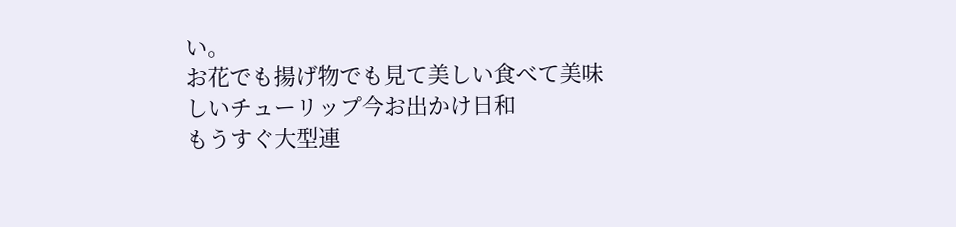い。
お花でも揚げ物でも見て美しい食べて美味しいチューリップ今お出かけ日和
もうすぐ大型連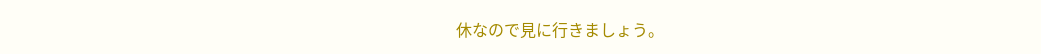休なので見に行きましょう。